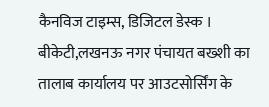कैनविज टाइम्स, डिजिटल डेस्क ।
बीकेटी,लखनऊ नगर पंचायत बख्शी का तालाब कार्यालय पर आउटसोर्सिंग के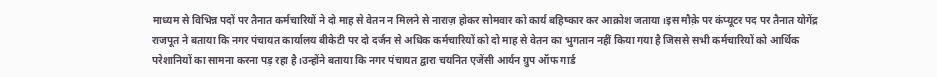माध्यम से विभिन्न पदों पर तैनात कर्मचारियों ने दो माह से वेतन न मिलने से नाराज़ होकर सोमवार को कार्य बहिष्कार कर आक्रोश जताया।इस मौक़े पर कंप्यूटर पद पर तैनात योगेंद्र राजपूत ने बताया कि नगर पंचायत कार्यालय बीकेटी पर दो दर्जन से अधिक कर्मचारियों को दो माह से वेतन का भुगतान नहीं किया गया है जिससे सभी कर्मचारियों को आर्थिक परेशानियों का सामना करना पड़ रहा है।उन्होंने बताया कि नगर पंचायत द्वारा चयनित एजेंसी आर्यन ग्रुप ऑफ गार्ड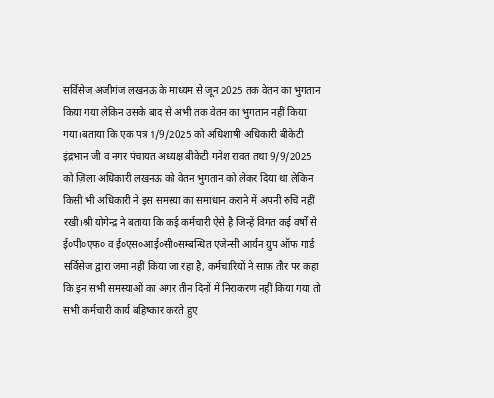सर्विसेज अजीगंज लखनऊ के माध्यम से जून 2025 तक वेतन का भुगतान किया गया लेकिन उसके बाद से अभी तक वेतन का भुगतान नहीं किया गया।बताया कि एक पत्र 1/9/2025 को अधिशाषी अधिकारी बीकेटी इंद्रभान जी व नगर पंचायत अध्यक्ष बीकेटी गनेश रावत तथा 9/9/2025 को ज़िला अधिकारी लखनऊ को वेतन भुगतान को लेकर दिया था लेकिन किसी भी अधिकारी ने इस समस्या का समाधान कराने में अपनी रुचि नहीं रखी।श्री योगेन्द्र ने बताया कि कई कर्मचारी ऐसे है जिन्हें विगत कई वर्षों से ई०पी०एफ० व ई०एस०आई०सी०सम्बन्धित एजेन्सी आर्यन ग्रुप ऑफ गार्ड सर्विसेज द्वारा जमा नहीं किया जा रहा है, कर्मचारियों ने साफ़ तौर पर कहा कि इन सभी समस्याओं का अगर तीन दिनों में निराकरण नहीं किया गया तो सभी कर्मचारी कार्य बहिष्कार करते हुए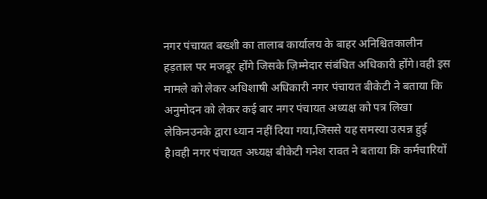नगर पंचायत बख्शी का तालाब कार्यालय के बाहर अनिश्चितकालीन हड़ताल पर मजबूर होंगे जिसके ज़िम्मेदार संबंधित अधिकारी होंगे।वही इस मामले को लेकर अधिशाषी अधिकारी नगर पंचायत बीकेटी ने बताया कि अनुमोदन को लेकर कई बार नगर पंचायत अध्यक्ष को पत्र लिखा लेकिनउनके द्वारा ध्यान नहीं दिया गया,जिससे यह समस्या उत्पन्न हुई है।वही नगर पंचायत अध्यक्ष बीकेटी गनेश रावत ने बताया कि कर्मचारियों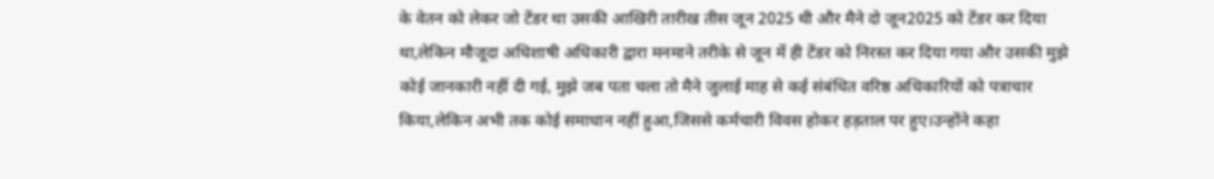के वेतन को लेकर जो टेंडर था उसकी आखिरी तारीख तीस जून 2025 थी और मैने दो जून2025 को टेंडर कर दिया था,लेकिन मौजूदा अधिशाषी अधिकारी द्वारा मनमाने तरीके से जून में ही टेंडर को निरस्त कर दिया गया और उसकी मुझे कोई जानकारी नहीं दी गई, मुझे जब पता चला तो मैने जुलाई माह से कई संबंधित वरिष्ठ अधिकारियों को पत्राचार किया,लेकिन अभी तक कोई समाधान नहीं हुआ,जिससे कर्मचारी विवस होकर हड़ताल पर हुए।उन्होंने कहा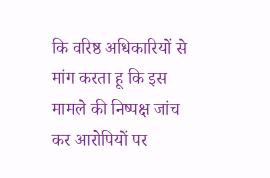कि वरिष्ठ अधिकारियों से मांग करता हू कि इस मामले की निष्पक्ष जांच कर आरोपियों पर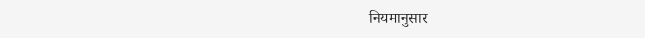नियमानुसार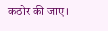कठोर की जाए।